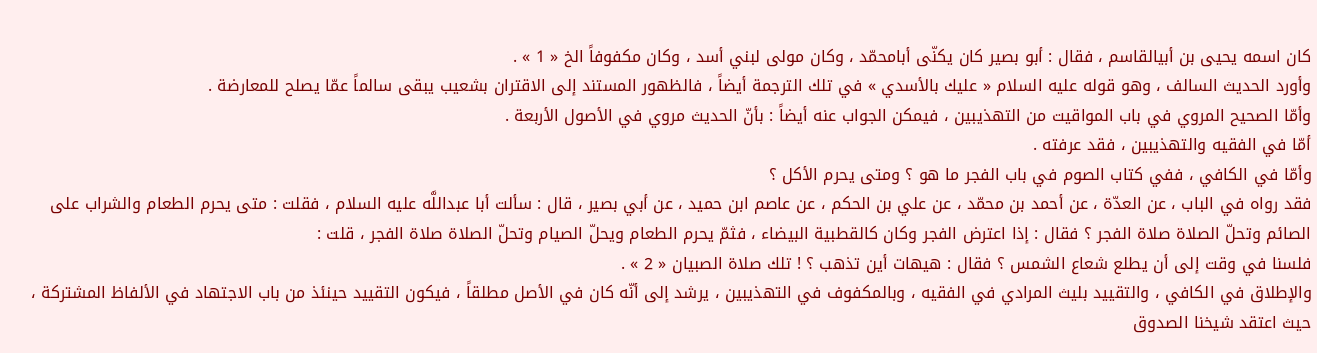كان اسمه يحيى بن أبيالقاسم ، فقال : أبو بصير كان يكنّى أبامحمّد ، وكان مولى لبني أسد ، وكان مكفوفاً الخ « 1 » .
وأورد الحديث السالف ، وهو قوله عليه السلام « عليك بالأسدي » في تلك الترجمة أيضاً ، فالظهور المستند إلى الاقتران بشعيب يبقى سالماً عمّا يصلح للمعارضة .
وأمّا الصحيح المروي في باب المواقيت من التهذيبين ، فيمكن الجواب عنه أيضاً : بأنّ الحديث مروي في الأصول الأربعة .
أمّا في الفقيه والتهذيبين ، فقد عرفته .
وأمّا في الكافي ، ففي كتاب الصوم في باب الفجر ما هو ؟ ومتى يحرم الأكل ؟
فقد رواه في الباب ، عن العدّة ، عن أحمد بن محمّد ، عن علي بن الحكم ، عن عاصم ابن حميد ، عن أبي بصير ، قال : سألت أبا عبداللَّه عليه السلام ، فقلت : متى يحرم الطعام والشراب على الصائم وتحلّ الصلاة صلاة الفجر ؟ فقال : إذا اعترض الفجر وكان كالقطبية البيضاء ، فثمّ يحرم الطعام ويحلّ الصيام وتحلّ الصلاة صلاة الفجر ، قلت :
فلسنا في وقت إلى أن يطلع شعاع الشمس ؟ فقال : هيهات أين تذهب ؟ ! تلك صلاة الصبيان « 2 » .
والإطلاق في الكافي ، والتقييد بليث المرادي في الفقيه ، وبالمكفوف في التهذيبين ، يرشد إلى أنّه كان في الأصل مطلقاً ، فيكون التقييد حينئذ من باب الاجتهاد في الألفاظ المشتركة ، حيث اعتقد شيخنا الصدوق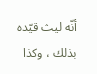أنّه ليث قيّده بذلك ، وكذا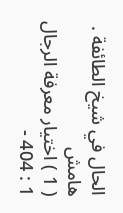الحال في شيخ الطائفة .
هامش
( 1 ) اختيار معرفة الرجال 1 : 404 -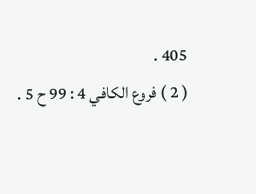405 .
( 2 ) فروع الكافي 4 : 99 ح 5 .